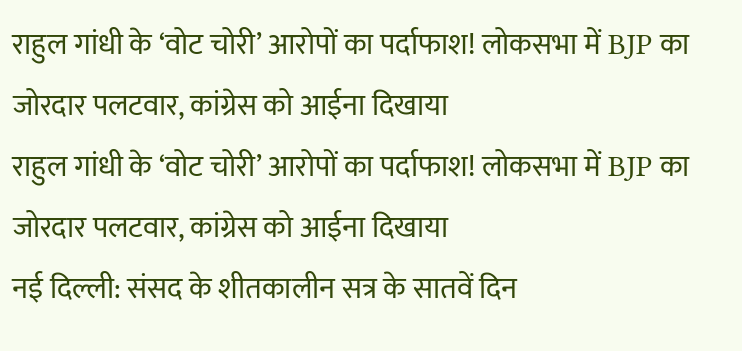राहुल गांधी के ‘वोट चोरी’ आरोपों का पर्दाफाश! लोकसभा में BJP का जोरदार पलटवार, कांग्रेस को आईना दिखाया
राहुल गांधी के ‘वोट चोरी’ आरोपों का पर्दाफाश! लोकसभा में BJP का जोरदार पलटवार, कांग्रेस को आईना दिखाया
नई दिल्ली: संसद के शीतकालीन सत्र के सातवें दिन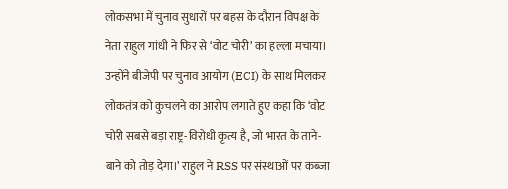लोकसभा में चुनाव सुधारों पर बहस के दौरान विपक्ष के नेता राहुल गांधी ने फिर से ‘वोट चोरी’ का हल्ला मचाया। उन्होंने बीजेपी पर चुनाव आयोग (ECI) के साथ मिलकर लोकतंत्र को कुचलने का आरोप लगाते हुए कहा कि ‘वोट चोरी सबसे बड़ा राष्ट्र-विरोधी कृत्य है, जो भारत के ताने-बाने को तोड़ देगा।’ राहुल ने RSS पर संस्थाओं पर कब्जा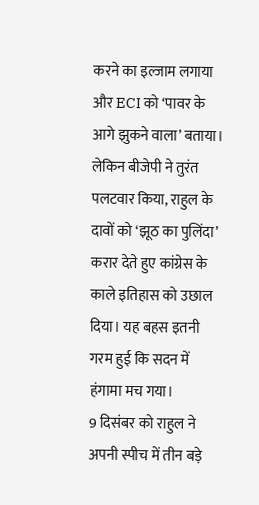करने का इल्जाम लगाया और ECI को ‘पावर के आगे झुकने वाला’ बताया। लेकिन बीजेपी ने तुरंत पलटवार किया, राहुल के दावों को ‘झूठ का पुलिंदा’ करार देते हुए कांग्रेस के काले इतिहास को उछाल दिया। यह बहस इतनी गरम हुई कि सदन में हंगामा मच गया।
9 दिसंबर को राहुल ने अपनी स्पीच में तीन बड़े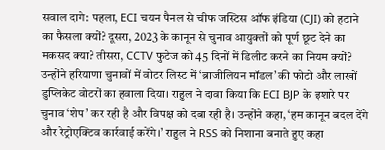सवाल दागे: पहला, ECI चयन पैनल से चीफ जस्टिस ऑफ इंडिया (CJI) को हटाने का फैसला क्यों? दूसरा, 2023 के कानून से चुनाव आयुक्तों को पूर्ण छूट देने का मकसद क्या? तीसरा, CCTV फुटेज को 45 दिनों में डिलीट करने का नियम क्यों? उन्होंने हरियाणा चुनावों में वोटर लिस्ट में ‘ब्राजीलियन मॉडल’ की फोटो और लाखों डुप्लिकेट वोटरों का हवाला दिया। राहुल ने दावा किया कि ECI BJP के इशारे पर चुनाव ‘शेप’ कर रही है और विपक्ष को दबा रही है। उन्होंने कहा, ‘हम कानून बदल देंगे और रेट्रोएक्टिव कार्रवाई करेंगे।’ राहुल ने RSS को निशाना बनाते हुए कहा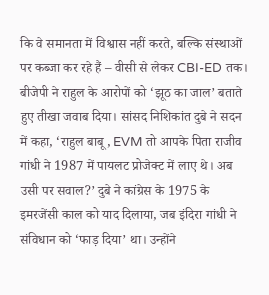कि वे समानता में विश्वास नहीं करते, बल्कि संस्थाओं पर कब्जा कर रहे हैं – वीसी से लेकर CBI-ED तक।
बीजेपी ने राहुल के आरोपों को ‘झूठ का जाल’ बताते हुए तीखा जवाब दिया। सांसद निशिकांत दुबे ने सदन में कहा, ‘राहुल बाबू, EVM तो आपके पिता राजीव गांधी ने 1987 में पायलट प्रोजेक्ट में लाए थे। अब उसी पर सवाल?’ दुबे ने कांग्रेस के 1975 के इमरजेंसी काल को याद दिलाया, जब इंदिरा गांधी ने संविधान को ‘फाड़ दिया’ था। उन्होंने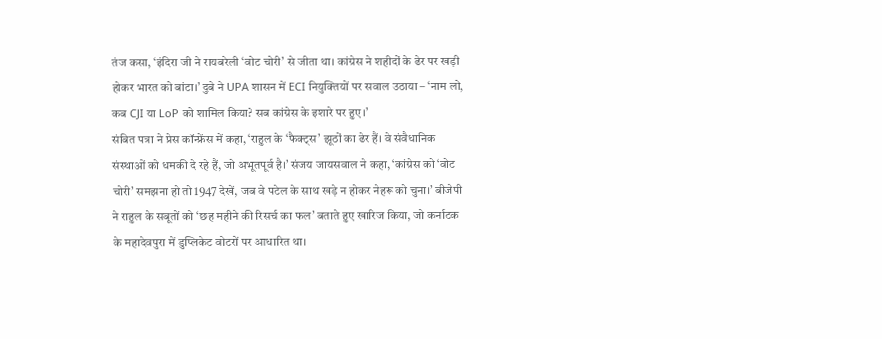तंज कसा, ‘इंदिरा जी ने रायबरेली ‘वोट चोरी’ से जीता था। कांग्रेस ने शहीदों के ढेर पर खड़ी होकर भारत को बांटा।’ दुबे ने UPA शासन में ECI नियुक्तियों पर सवाल उठाया – ‘नाम लो, कब CJI या LoP को शामिल किया? सब कांग्रेस के इशारे पर हुए।’
संबित पत्रा ने प्रेस कॉन्फ्रेंस में कहा, ‘राहुल के ‘फैक्ट्स’ झूठों का ढेर हैं। वे संवैधानिक संस्थाओं को धमकी दे रहे हैं, जो अभूतपूर्व है।’ संजय जायसवाल ने कहा, ‘कांग्रेस को ‘वोट चोरी’ समझना हो तो 1947 देखें, जब वे पटेल के साथ खड़े न होकर नेहरू को चुना।’ बीजेपी ने राहुल के सबूतों को ‘छह महीने की रिसर्च का फल’ बताते हुए खारिज किया, जो कर्नाटक के महादेवपुरा में डुप्लिकेट वोटरों पर आधारित था।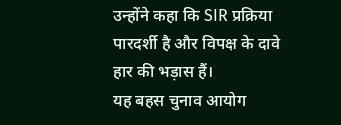उन्होंने कहा कि SIR प्रक्रिया पारदर्शी है और विपक्ष के दावे हार की भड़ास हैं।
यह बहस चुनाव आयोग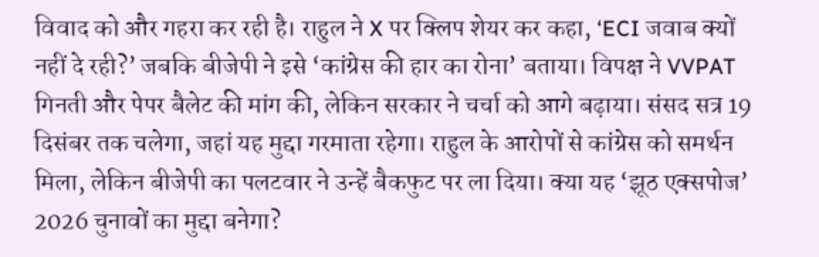विवाद को और गहरा कर रही है। राहुल ने X पर क्लिप शेयर कर कहा, ‘ECI जवाब क्यों नहीं दे रही?’ जबकि बीजेपी ने इसे ‘कांग्रेस की हार का रोना’ बताया। विपक्ष ने VVPAT गिनती और पेपर बैलेट की मांग की, लेकिन सरकार ने चर्चा को आगे बढ़ाया। संसद सत्र 19 दिसंबर तक चलेगा, जहां यह मुद्दा गरमाता रहेगा। राहुल के आरोपों से कांग्रेस को समर्थन मिला, लेकिन बीजेपी का पलटवार ने उन्हें बैकफुट पर ला दिया। क्या यह ‘झूठ एक्सपोज’ 2026 चुनावों का मुद्दा बनेगा?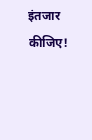इंतजार कीजिए!